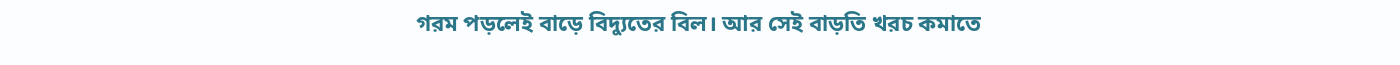গরম পড়লেই বাড়ে বিদ্যুতের বিল। আর সেই বাড়তি খরচ কমাতে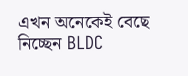এখন অনেকেই বেছে নিচ্ছেন BLDC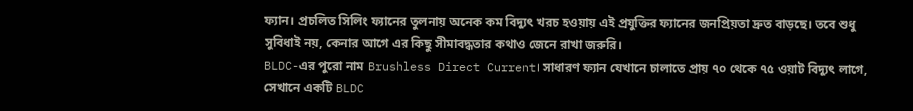ফ্যান। প্রচলিত সিলিং ফ্যানের তুলনায় অনেক কম বিদ্যুৎ খরচ হওয়ায় এই প্রযুক্তির ফ্যানের জনপ্রিয়তা দ্রুত বাড়ছে। তবে শুধু সুবিধাই নয়, কেনার আগে এর কিছু সীমাবদ্ধতার কথাও জেনে রাখা জরুরি।
BLDC-এর পুরো নাম Brushless Direct Current। সাধারণ ফ্যান যেখানে চালাতে প্রায় ৭০ থেকে ৭৫ ওয়াট বিদ্যুৎ লাগে, সেখানে একটি BLDC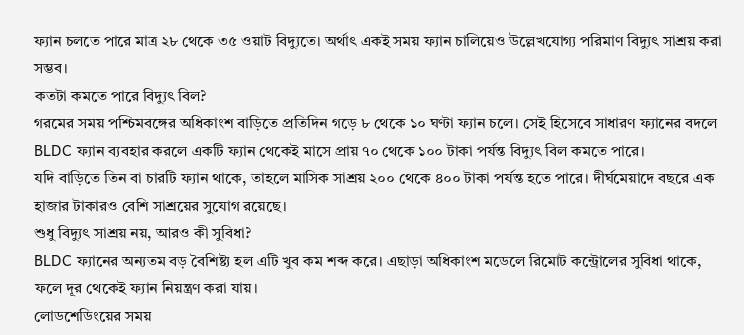ফ্যান চলতে পারে মাত্র ২৮ থেকে ৩৫ ওয়াট বিদ্যুতে। অর্থাৎ একই সময় ফ্যান চালিয়েও উল্লেখযোগ্য পরিমাণ বিদ্যুৎ সাশ্রয় করা সম্ভব।
কতটা কমতে পারে বিদ্যুৎ বিল?
গরমের সময় পশ্চিমবঙ্গের অধিকাংশ বাড়িতে প্রতিদিন গড়ে ৮ থেকে ১০ ঘণ্টা ফ্যান চলে। সেই হিসেবে সাধারণ ফ্যানের বদলে BLDC ফ্যান ব্যবহার করলে একটি ফ্যান থেকেই মাসে প্রায় ৭০ থেকে ১০০ টাকা পর্যন্ত বিদ্যুৎ বিল কমতে পারে।
যদি বাড়িতে তিন বা চারটি ফ্যান থাকে, তাহলে মাসিক সাশ্রয় ২০০ থেকে ৪০০ টাকা পর্যন্ত হতে পারে। দীর্ঘমেয়াদে বছরে এক হাজার টাকারও বেশি সাশ্রয়ের সুযোগ রয়েছে।
শুধু বিদ্যুৎ সাশ্রয় নয়, আরও কী সুবিধা?
BLDC ফ্যানের অন্যতম বড় বৈশিষ্ট্য হল এটি খুব কম শব্দ করে। এছাড়া অধিকাংশ মডেলে রিমোট কন্ট্রোলের সুবিধা থাকে, ফলে দূর থেকেই ফ্যান নিয়ন্ত্রণ করা যায়।
লোডশেডিংয়ের সময়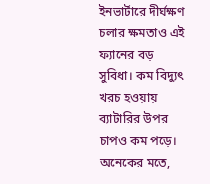ইনভার্টারে দীর্ঘক্ষণ চলার ক্ষমতাও এই ফ্যানের বড় সুবিধা। কম বিদ্যুৎ খরচ হওয়ায় ব্যাটারির উপর চাপও কম পড়ে। অনেকের মতে,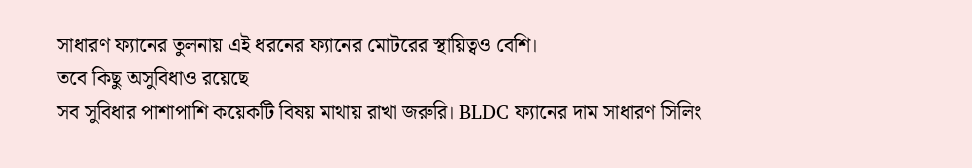সাধারণ ফ্যানের তুলনায় এই ধরনের ফ্যানের মোটরের স্থায়িত্বও বেশি।
তবে কিছু অসুবিধাও রয়েছে
সব সুবিধার পাশাপাশি কয়েকটি বিষয় মাথায় রাখা জরুরি। BLDC ফ্যানের দাম সাধারণ সিলিং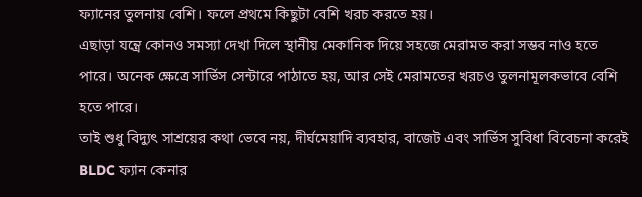ফ্যানের তুলনায় বেশি। ফলে প্রথমে কিছুটা বেশি খরচ করতে হয়।
এছাড়া যন্ত্রে কোনও সমস্যা দেখা দিলে স্থানীয় মেকানিক দিয়ে সহজে মেরামত করা সম্ভব নাও হতে পারে। অনেক ক্ষেত্রে সার্ভিস সেন্টারে পাঠাতে হয়, আর সেই মেরামতের খরচও তুলনামূলকভাবে বেশি হতে পারে।
তাই শুধু বিদ্যুৎ সাশ্রয়ের কথা ভেবে নয়, দীর্ঘমেয়াদি ব্যবহার, বাজেট এবং সার্ভিস সুবিধা বিবেচনা করেই BLDC ফ্যান কেনার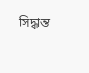সিদ্ধান্ত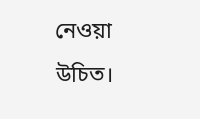নেওয়া উচিত।